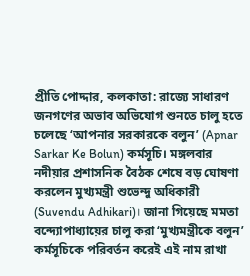প্রীতি পোদ্দার, কলকাতা: রাজ্যে সাধারণ জনগণের অভাব অভিযোগ শুনতে চালু হতে চলেছে ‘আপনার সরকারকে বলুন’ (Apnar Sarkar Ke Bolun) কর্মসূচি। মঙ্গলবার নদীয়ার প্রশাসনিক বৈঠক শেষে বড় ঘোষণা করলেন মুখ্যমন্ত্রী শুভেন্দু অধিকারী (Suvendu Adhikari)। জানা গিয়েছে মমতা বন্দ্যোপাধ্যায়ের চালু করা ‘মুখ্যমন্ত্রীকে বলুন’ কর্মসূচিকে পরিবর্তন করেই এই নাম রাখা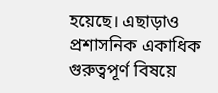হয়েছে। এছাড়াও প্রশাসনিক একাধিক গুরুত্বপূর্ণ বিষয়ে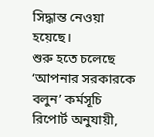সিদ্ধান্ত নেওয়া হয়েছে।
শুরু হতে চলেছে ‘আপনার সরকারকে বলুন’ কর্মসূচি
রিপোর্ট অনুযায়ী,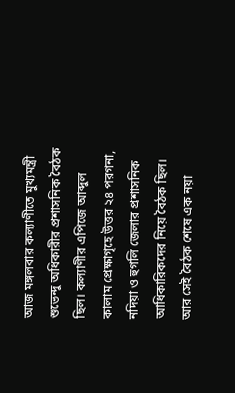আজ মঙ্গলবার কল্যাণীতে মুখ্যমন্ত্রী শুভেন্দু অধিকারীর প্রশাসনিক বৈঠক ছিল। কল্যাণীর এপিজে আব্দুল কালাম প্রেক্ষাগৃহে উত্তর ২৪ পরগনা, নদিয়া ও হুগলি জেলার প্রশাসনিক আধিকারিকদের নিয়ে বৈঠক ছিল। আর সেই বৈঠক শেষে এক নয়া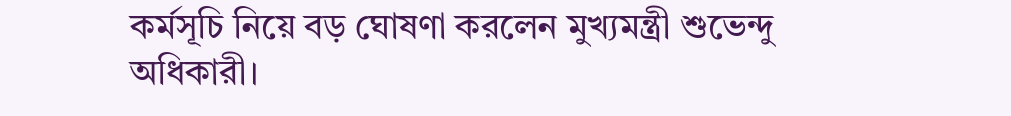কর্মসূচি নিয়ে বড় ঘোষণা করলেন মুখ্যমন্ত্রী শুভেন্দু অধিকারী।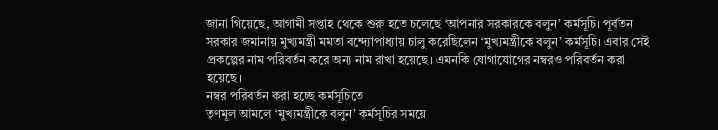জানা গিয়েছে, আগামী সপ্তাহ থেকে শুরু হতে চলেছে ‘আপনার সরকারকে বলুন’ কর্মসূচি। পূর্বতন সরকার জমানায় মুখ্যমন্ত্রী মমতা বন্দ্যোপাধ্যায় চালু করেছিলেন ‘মুখ্যমন্ত্রীকে বলুন’ কর্মসূচি। এবার সেই প্রকল্পের নাম পরিবর্তন করে অন্য নাম রাখা হয়েছে। এমনকি যোগাযোগের নম্বরও পরিবর্তন করা হয়েছে।
নম্বর পরিবর্তন করা হচ্ছে কর্মসূচিতে
তৃণমূল আমলে ‘মুখ্যমন্ত্রীকে বলুন’ কর্মসূচির সময়ে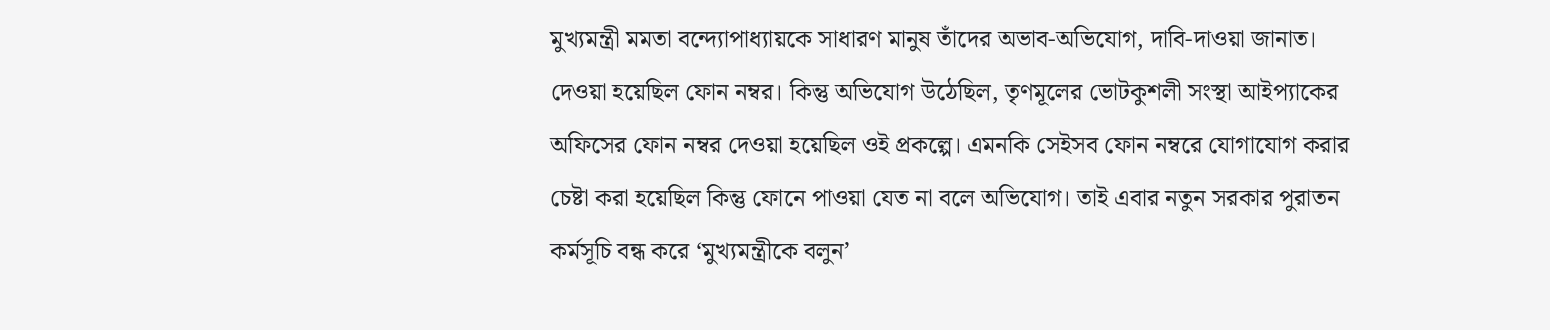মুখ্যমন্ত্রী মমতা বন্দ্যোপাধ্যায়কে সাধারণ মানুষ তাঁদের অভাব-অভিযোগ, দাবি-দাওয়া জানাত। দেওয়া হয়েছিল ফোন নম্বর। কিন্তু অভিযোগ উঠেছিল, তৃণমূলের ভোটকুশলী সংস্থা আইপ্যাকের অফিসের ফোন নম্বর দেওয়া হয়েছিল ওই প্রকল্পে। এমনকি সেইসব ফোন নম্বরে যোগাযোগ করার চেষ্টা করা হয়েছিল কিন্তু ফোনে পাওয়া যেত না বলে অভিযোগ। তাই এবার নতুন সরকার পুরাতন কর্মসূচি বন্ধ করে ‘মুখ্যমন্ত্রীকে বলুন’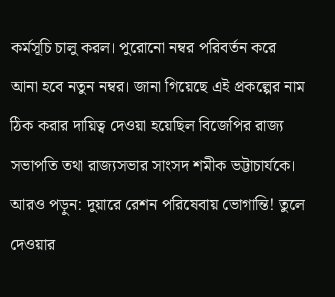কর্মসূচি চালু করল। পুরোনো নম্বর পরিবর্তন করে আনা হবে নতুন নম্বর। জানা গিয়েছে এই প্রকল্পের নাম ঠিক করার দায়িত্ব দেওয়া হয়েছিল বিজেপির রাজ্য সভাপতি তথা রাজ্যসভার সাংসদ শমীক ভট্টাচার্যকে।
আরও পড়ুন: দুয়ারে রেশন পরিষেবায় ভোগান্তি! তুলে দেওয়ার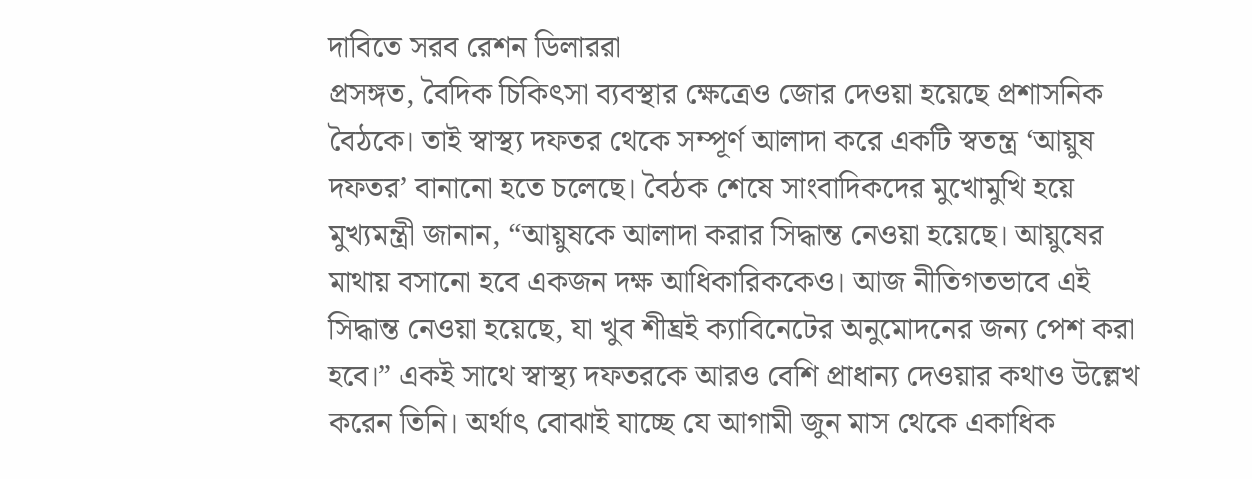দাবিতে সরব রেশন ডিলাররা
প্রসঙ্গত, বৈদিক চিকিৎসা ব্যবস্থার ক্ষেত্রেও জোর দেওয়া হয়েছে প্রশাসনিক বৈঠকে। তাই স্বাস্থ্য দফতর থেকে সম্পূর্ণ আলাদা করে একটি স্বতন্ত্র ‘আয়ুষ দফতর’ বানানো হতে চলেছে। বৈঠক শেষে সাংবাদিকদের মুখোমুখি হয়ে মুখ্যমন্ত্রী জানান, “আয়ুষকে আলাদা করার সিদ্ধান্ত নেওয়া হয়েছে। আয়ুষের মাথায় বসানো হবে একজন দক্ষ আধিকারিককেও। আজ নীতিগতভাবে এই সিদ্ধান্ত নেওয়া হয়েছে, যা খুব শীঘ্রই ক্যাবিনেটের অনুমোদনের জন্য পেশ করা হবে।” একই সাথে স্বাস্থ্য দফতরকে আরও বেশি প্রাধান্য দেওয়ার কথাও উল্লেখ করেন তিনি। অর্থাৎ বোঝাই যাচ্ছে যে আগামী জুন মাস থেকে একাধিক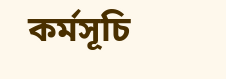কর্মসূচি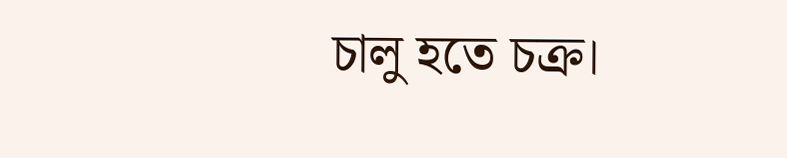চালু হতে চক্র।